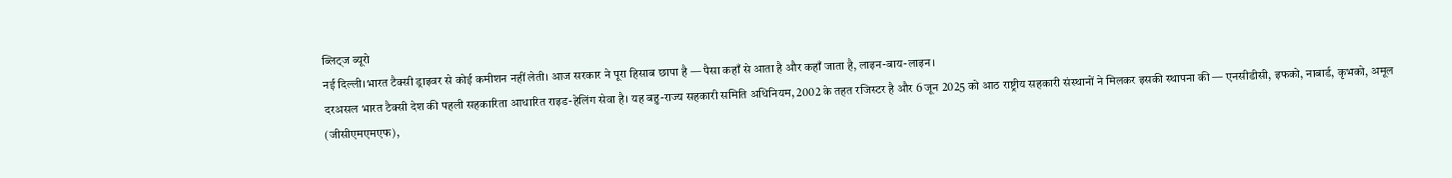ब्लिट्ज ब्यूरो
नई दिल्ली।भारत टैक्सी ड्राइवर से कोई कमीशन नहीं लेती। आज सरकार ने पूरा हिसाब छापा है — पैसा कहाँ से आता है और कहाँ जाता है, लाइन-बाय-लाइन।
दरअसल भारत टैक्सी देश की पहली सहकारिता आधारित राइड-हेलिंग सेवा है। यह बहु-राज्य सहकारी समिति अधिनियम, 2002 के तहत रजिस्टर है और 6 जून 2025 को आठ राष्ट्रीय सहकारी संस्थानों ने मिलकर इसकी स्थापना की — एनसीडीसी, इफको, नाबार्ड, कृभको, अमूल (जीसीएमएमएफ),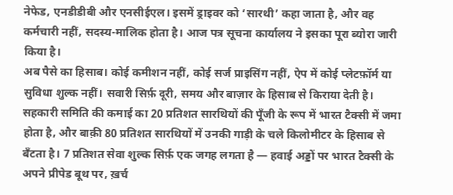नेफेड, एनडीडीबी और एनसीईएल। इसमें ड्राइवर को ‘सारथी’ कहा जाता है, और वह कर्मचारी नहीं, सदस्य-मालिक होता है। आज पत्र सूचना कार्यालय ने इसका पूरा ब्योरा जारी किया है।
अब पैसे का हिसाब। कोई कमीशन नहीं, कोई सर्ज प्राइसिंग नहीं, ऐप में कोई प्लेटफ़ॉर्म या सुविधा शुल्क नहीं। सवारी सिर्फ़ दूरी, समय और बाज़ार के हिसाब से किराया देती है। सहकारी समिति की कमाई का 20 प्रतिशत सारथियों की पूँजी के रूप में भारत टैक्सी में जमा होता है, और बाक़ी 80 प्रतिशत सारथियों में उनकी गाड़ी के चले किलोमीटर के हिसाब से बँटता है। 7 प्रतिशत सेवा शुल्क सिर्फ़ एक जगह लगता है — हवाई अड्डों पर भारत टैक्सी के अपने प्रीपेड बूथ पर, ख़र्च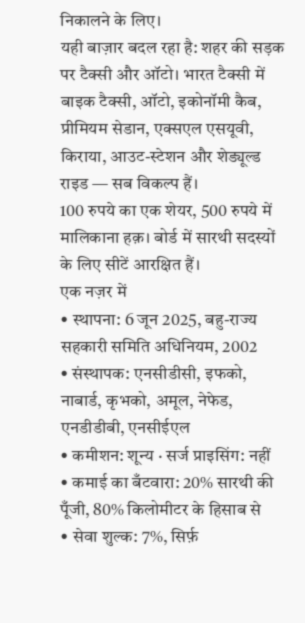निकालने के लिए।
यही बाज़ार बदल रहा है: शहर की सड़क पर टैक्सी और ऑटो। भारत टैक्सी में बाइक टैक्सी, ऑटो, इकोनॉमी कैब, प्रीमियम सेडान, एक्सएल एसयूवी, किराया, आउट-स्टेशन और शेड्यूल्ड राइड — सब विकल्प हैं।
100 रुपये का एक शेयर, 500 रुपये में मालिकाना हक़। बोर्ड में सारथी सदस्यों के लिए सीटें आरक्षित हैं।
एक नज़र में
• स्थापना: 6 जून 2025, बहु-राज्य सहकारी समिति अधिनियम, 2002
• संस्थापक: एनसीडीसी, इफको, नाबार्ड, कृभको, अमूल, नेफेड, एनडीडीबी, एनसीईएल
• कमीशन: शून्य · सर्ज प्राइसिंग: नहीं
• कमाई का बँटवारा: 20% सारथी की पूँजी, 80% किलोमीटर के हिसाब से
• सेवा शुल्क: 7%, सिर्फ़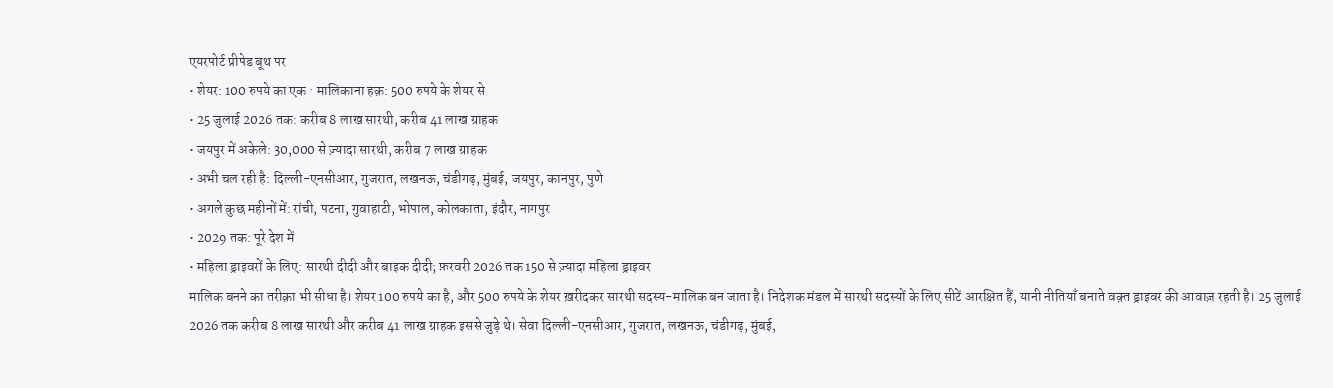एयरपोर्ट प्रीपेड बूथ पर
• शेयर: 100 रुपये का एक · मालिकाना हक़: 500 रुपये के शेयर से
• 25 जुलाई 2026 तक: करीब 8 लाख सारथी, करीब 41 लाख ग्राहक
• जयपुर में अकेले: 30,000 से ज़्यादा सारथी, करीब 7 लाख ग्राहक
• अभी चल रही है: दिल्ली-एनसीआर, गुजरात, लखनऊ, चंडीगढ़, मुंबई, जयपुर, कानपुर, पुणे
• अगले कुछ महीनों में: रांची, पटना, गुवाहाटी, भोपाल, कोलकाता, इंदौर, नागपुर
• 2029 तक: पूरे देश में
• महिला ड्राइवरों के लिए: सारथी दीदी और बाइक दीदी; फ़रवरी 2026 तक 150 से ज़्यादा महिला ड्राइवर
मालिक बनने का तरीक़ा भी सीधा है। शेयर 100 रुपये का है, और 500 रुपये के शेयर ख़रीदकर सारथी सदस्य-मालिक बन जाता है। निदेशक मंडल में सारथी सदस्यों के लिए सीटें आरक्षित हैं, यानी नीतियाँ बनाते वक़्त ड्राइवर की आवाज़ रहती है। 25 जुलाई 2026 तक करीब 8 लाख सारथी और करीब 41 लाख ग्राहक इससे जुड़े थे। सेवा दिल्ली-एनसीआर, गुजरात, लखनऊ, चंडीगढ़, मुंबई,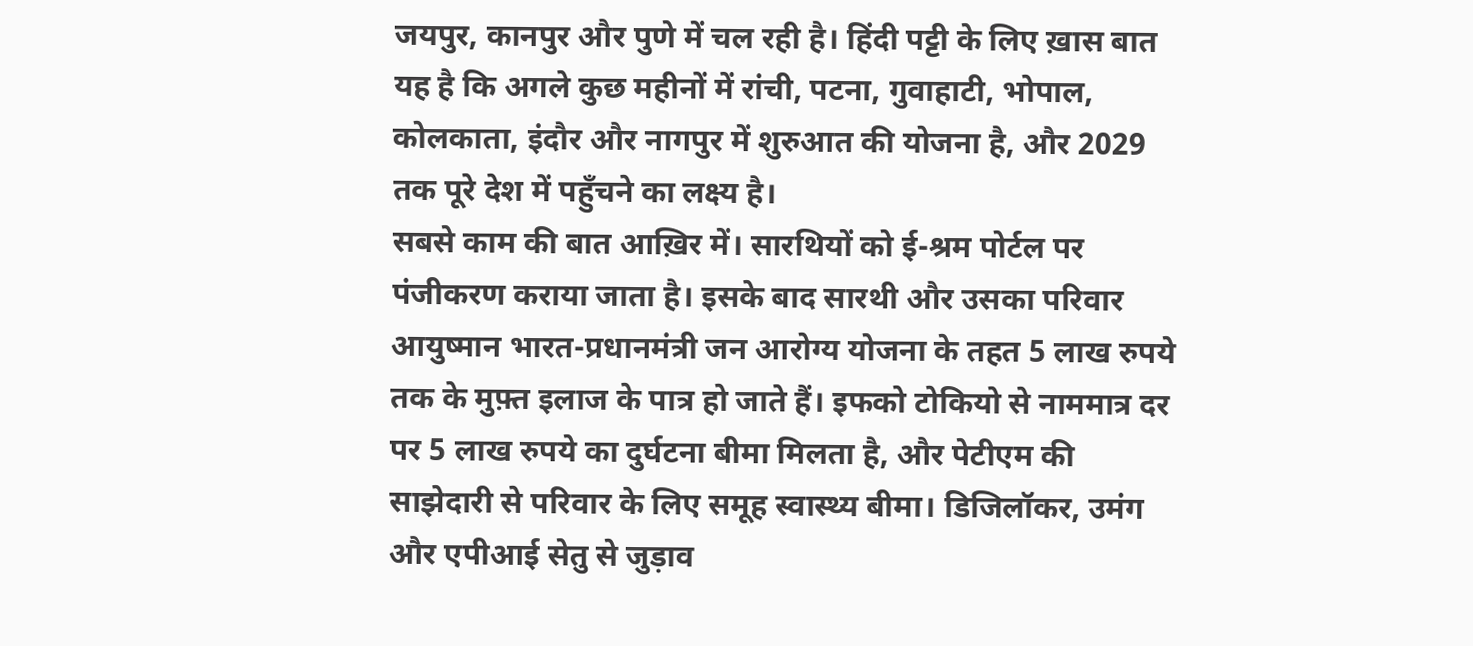जयपुर, कानपुर और पुणे में चल रही है। हिंदी पट्टी के लिए ख़ास बात यह है कि अगले कुछ महीनों में रांची, पटना, गुवाहाटी, भोपाल, कोलकाता, इंदौर और नागपुर में शुरुआत की योजना है, और 2029 तक पूरे देश में पहुँचने का लक्ष्य है।
सबसे काम की बात आख़िर में। सारथियों को ई-श्रम पोर्टल पर पंजीकरण कराया जाता है। इसके बाद सारथी और उसका परिवार आयुष्मान भारत-प्रधानमंत्री जन आरोग्य योजना के तहत 5 लाख रुपये तक के मुफ़्त इलाज के पात्र हो जाते हैं। इफको टोकियो से नाममात्र दर पर 5 लाख रुपये का दुर्घटना बीमा मिलता है, और पेटीएम की साझेदारी से परिवार के लिए समूह स्वास्थ्य बीमा। डिजिलॉकर, उमंग और एपीआई सेतु से जुड़ाव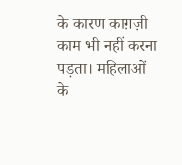के कारण काग़ज़ी काम भी नहीं करना पड़ता। महिलाओं के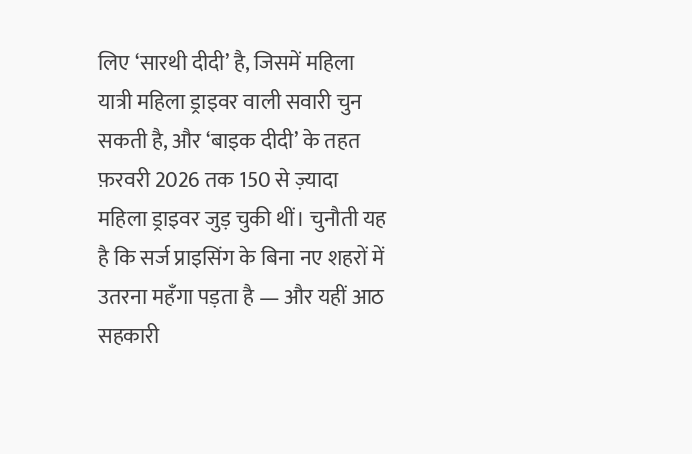लिए ‘सारथी दीदी’ है, जिसमें महिला यात्री महिला ड्राइवर वाली सवारी चुन सकती है, और ‘बाइक दीदी’ के तहत फ़रवरी 2026 तक 150 से ज़्यादा महिला ड्राइवर जुड़ चुकी थीं। चुनौती यह है कि सर्ज प्राइसिंग के बिना नए शहरों में उतरना महँगा पड़ता है — और यहीं आठ सहकारी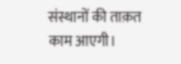संस्थानों की ताक़त काम आएगी।